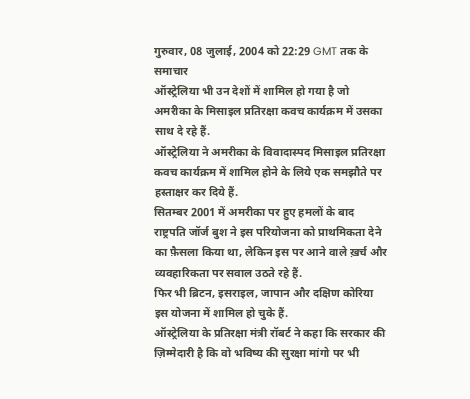गुरुवार, 08 जुलाई, 2004 को 22:29 GMT तक के समाचार
ऑस्ट्रेलिया भी उन देशों में शामिल हो गया है जो अमरीका के मिसाइल प्रतिरक्षा कवच कार्यक्रम में उसका साथ दे रहे हैं.
ऑस्ट्रेलिया ने अमरीका के विवादास्पद मिसाइल प्रतिरक्षा कवच कार्यक्रम में शामिल होने के लिये एक समझौते पर हस्ताक्षर कर दिये हैं.
सितम्बर 2001 में अमरीका पर हुए हमलों के बाद राष्ट्रपति जॉर्ज बुश ने इस परियोजना को प्राथमिकता देने का फ़ैसला किया था, लेकिन इस पर आने वाले ख़र्च और व्यवहारिकता पर सवाल उठते रहे हैं.
फिर भी ब्रिटन, इसराइल, जापान और दक्षिण कोरिया इस योजना में शामिल हो चुके हैं.
ऑस्ट्रेलिया के प्रतिरक्षा मंत्री रॉबर्ट ने कहा कि सरकार की ज़िम्मेदारी है कि वो भविष्य की सुरक्षा मांगो पर भी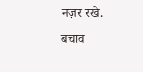नज़र रखे.
बचाव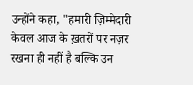उन्होंने कहा, "हमारी ज़िम्मेदारी केवल आज के ख़तरों पर नज़र रखना ही नहीं है बल्कि उन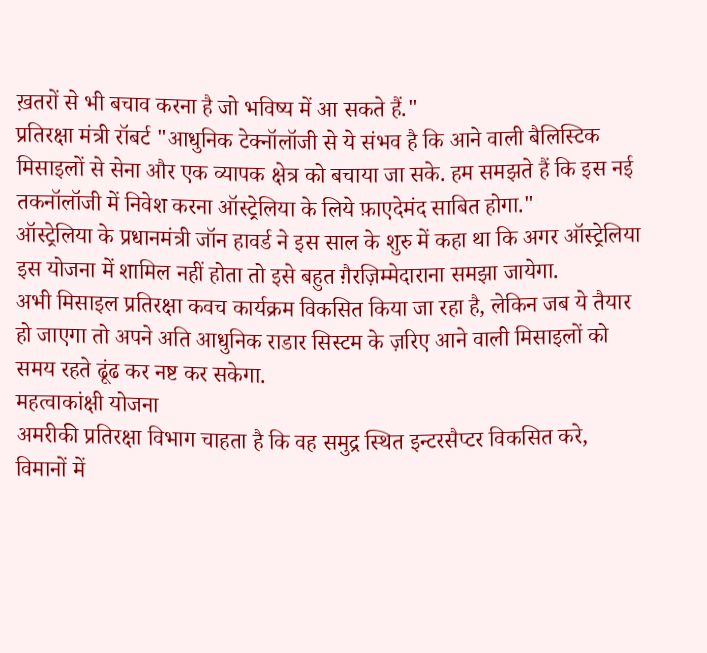ख़तरों से भी बचाव करना है जो भविष्य में आ सकते हैं."
प्रतिरक्षा मंत्री रॉबर्ट "आधुनिक टेक्नॉलॉजी से ये संभव है कि आने वाली बैलिस्टिक मिसाइलों से सेना और एक व्यापक क्षेत्र को बचाया जा सके. हम समझते हैं कि इस नई तकनॉलॉजी में निवेश करना ऑस्ट्रेलिया के लिये फ़ाएदेमंद साबित होगा."
ऑस्ट्रेलिया के प्रधानमंत्री जॉन हावर्ड ने इस साल के शुरु में कहा था कि अगर ऑस्ट्रेलिया इस योजना में शामिल नहीं होता तो इसे बहुत ग़ैरज़िम्मेदाराना समझा जायेगा.
अभी मिसाइल प्रतिरक्षा कवच कार्यक्रम विकसित किया जा रहा है, लेकिन जब ये तैयार हो जाएगा तो अपने अति आधुनिक राडार सिस्टम के ज़रिए आने वाली मिसाइलों को समय रहते ढूंढ कर नष्ट कर सकेगा.
महत्वाकांक्षी योजना
अमरीकी प्रतिरक्षा विभाग चाहता है कि वह समुद्र स्थित इन्टरसैप्टर विकसित करे, विमानों में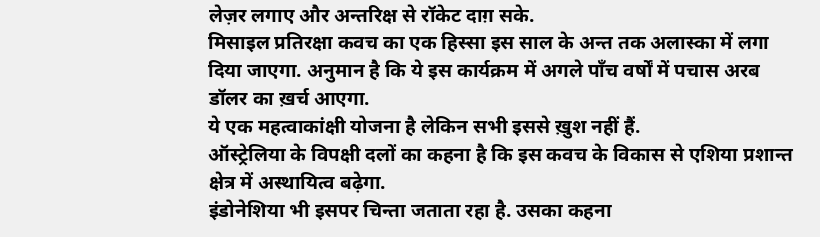लेज़र लगाए और अन्तरिक्ष से रॉकेट दाग़ सके.
मिसाइल प्रतिरक्षा कवच का एक हिस्सा इस साल के अन्त तक अलास्का में लगा दिया जाएगा. अनुमान है कि ये इस कार्यक्रम में अगले पाँच वर्षों में पचास अरब डॉलर का ख़र्च आएगा.
ये एक महत्वाकांक्षी योजना है लेकिन सभी इससे ख़ुश नहीं हैं.
ऑस्ट्रेलिया के विपक्षी दलों का कहना है कि इस कवच के विकास से एशिया प्रशान्त क्षेत्र में अस्थायित्व बढ़ेगा.
इंडोनेशिया भी इसपर चिन्ता जताता रहा है. उसका कहना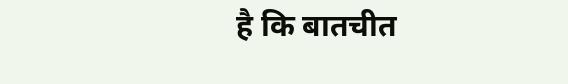है कि बातचीत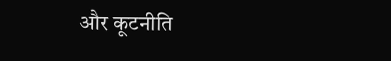और कूटनीति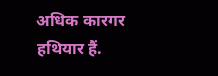अधिक कारगर हथियार हैं.